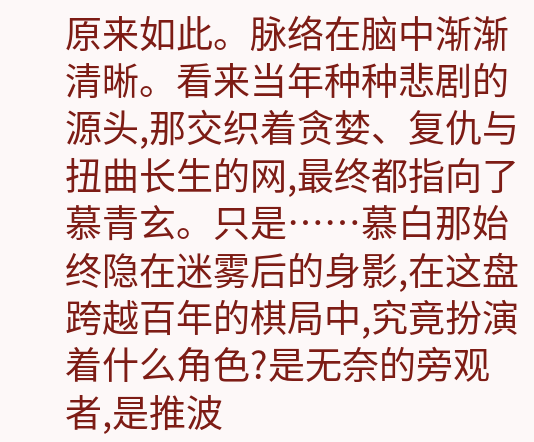原来如此。脉络在脑中渐渐清晰。看来当年种种悲剧的源头,那交织着贪婪、复仇与扭曲长生的网,最终都指向了慕青玄。只是……慕白那始终隐在迷雾后的身影,在这盘跨越百年的棋局中,究竟扮演着什么角色?是无奈的旁观者,是推波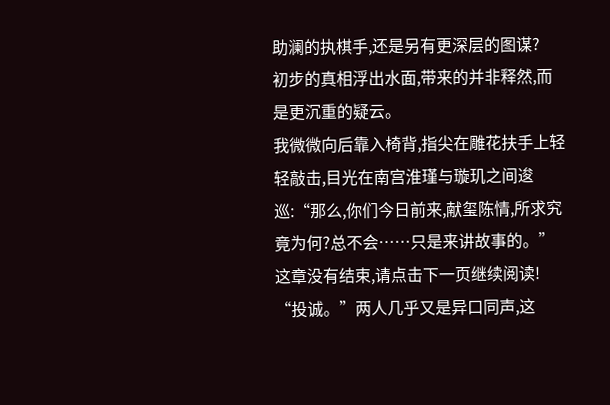助澜的执棋手,还是另有更深层的图谋?
初步的真相浮出水面,带来的并非释然,而是更沉重的疑云。
我微微向后靠入椅背,指尖在雕花扶手上轻轻敲击,目光在南宫淮瑾与璇玑之间逡巡:“那么,你们今日前来,献玺陈情,所求究竟为何?总不会……只是来讲故事的。”
这章没有结束,请点击下一页继续阅读!
“投诚。”两人几乎又是异口同声,这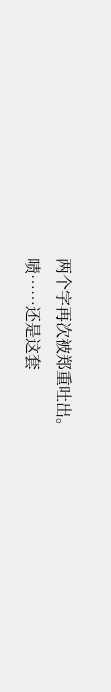两个字再次被郑重吐出。
啧……还是这套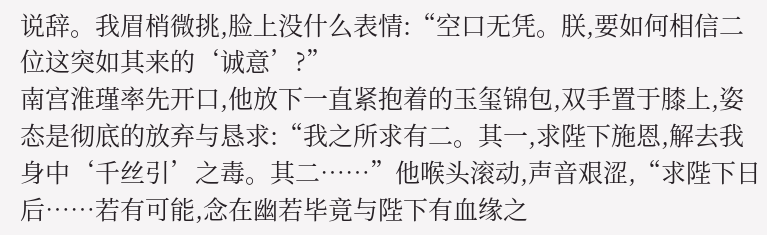说辞。我眉梢微挑,脸上没什么表情:“空口无凭。朕,要如何相信二位这突如其来的‘诚意’?”
南宫淮瑾率先开口,他放下一直紧抱着的玉玺锦包,双手置于膝上,姿态是彻底的放弃与恳求:“我之所求有二。其一,求陛下施恩,解去我身中‘千丝引’之毒。其二……”他喉头滚动,声音艰涩,“求陛下日后……若有可能,念在幽若毕竟与陛下有血缘之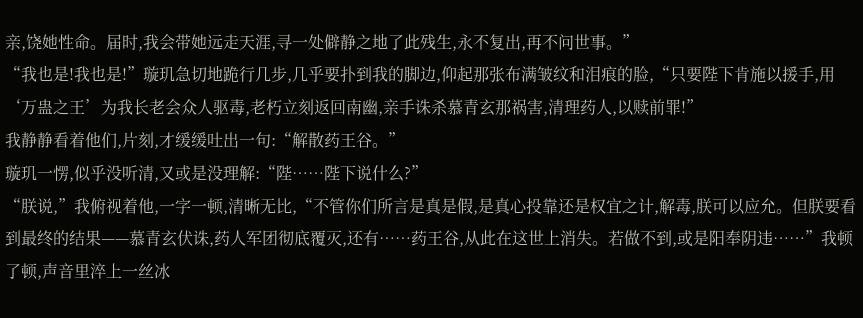亲,饶她性命。届时,我会带她远走天涯,寻一处僻静之地了此残生,永不复出,再不问世事。”
“我也是!我也是!”璇玑急切地跪行几步,几乎要扑到我的脚边,仰起那张布满皱纹和泪痕的脸,“只要陛下肯施以援手,用‘万蛊之王’为我长老会众人驱毒,老朽立刻返回南幽,亲手诛杀慕青玄那祸害,清理药人,以赎前罪!”
我静静看着他们,片刻,才缓缓吐出一句:“解散药王谷。”
璇玑一愣,似乎没听清,又或是没理解:“陛……陛下说什么?”
“朕说,”我俯视着他,一字一顿,清晰无比,“不管你们所言是真是假,是真心投靠还是权宜之计,解毒,朕可以应允。但朕要看到最终的结果——慕青玄伏诛,药人军团彻底覆灭,还有……药王谷,从此在这世上消失。若做不到,或是阳奉阴违……”我顿了顿,声音里淬上一丝冰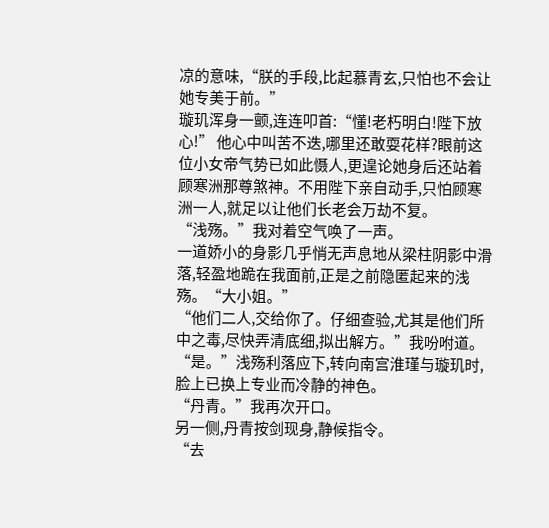凉的意味,“朕的手段,比起慕青玄,只怕也不会让她专美于前。”
璇玑浑身一颤,连连叩首:“懂!老朽明白!陛下放心!” 他心中叫苦不迭,哪里还敢耍花样?眼前这位小女帝气势已如此慑人,更遑论她身后还站着顾寒洲那尊煞神。不用陛下亲自动手,只怕顾寒洲一人,就足以让他们长老会万劫不复。
“浅殇。”我对着空气唤了一声。
一道娇小的身影几乎悄无声息地从梁柱阴影中滑落,轻盈地跪在我面前,正是之前隐匿起来的浅殇。“大小姐。”
“他们二人,交给你了。仔细查验,尤其是他们所中之毒,尽快弄清底细,拟出解方。”我吩咐道。
“是。”浅殇利落应下,转向南宫淮瑾与璇玑时,脸上已换上专业而冷静的神色。
“丹青。”我再次开口。
另一侧,丹青按剑现身,静候指令。
“去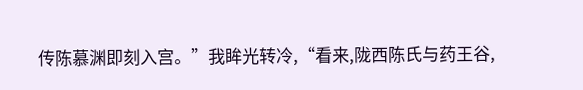传陈慕渊即刻入宫。”我眸光转冷,“看来,陇西陈氏与药王谷,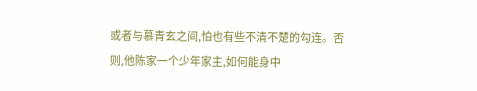或者与慕青玄之间,怕也有些不清不楚的勾连。否则,他陈家一个少年家主,如何能身中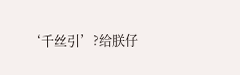‘千丝引’?给朕仔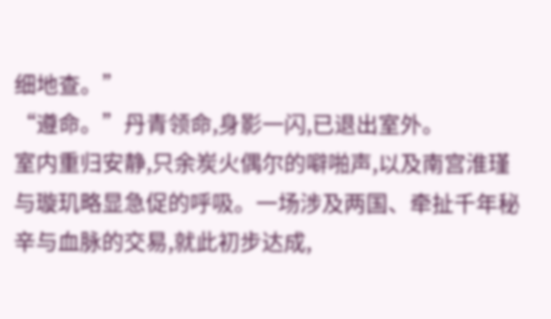细地查。”
“遵命。”丹青领命,身影一闪,已退出室外。
室内重归安静,只余炭火偶尔的噼啪声,以及南宫淮瑾与璇玑略显急促的呼吸。一场涉及两国、牵扯千年秘辛与血脉的交易,就此初步达成,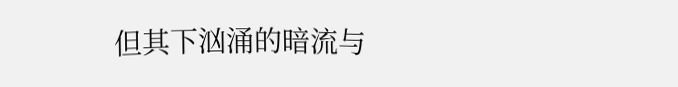但其下汹涌的暗流与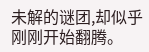未解的谜团,却似乎刚刚开始翻腾。